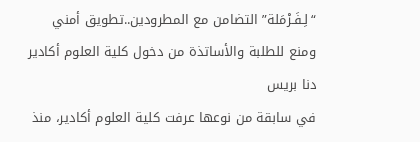“لِـفَـرْمَلة” التضامن مع المطرودين..تطويق أمني ومنع للطلبة والأساتذة من دخول كلية العلوم أكادير
دنا بريس
في سابقة من نوعها عرفت كلية العلوم أكادير، منذ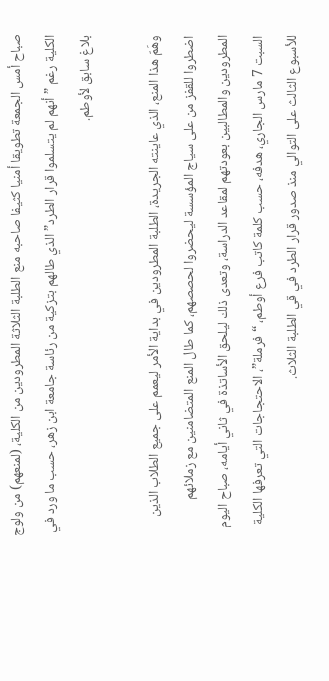صباح أمس الجمعة تطويقا أمنيا كثيفا صاحبه منع الطلبة الثلاثة المطرودين من الكلية، (لمنعهم) من ولوج الكلية رغم ” أنهم لم يتسلموا قرار الطرد” الذي طالهم بتزكية من رئاسة جامعة ابن زهر، حسب ما ورد في بلاغ سابق لأوطم.

وهَمّ هذا المنع، الذي عاينته الجريدة، الطلبة المطرودين في بداية الأمر ليعمم على جميع الطلاب الذين اضطروا للقفز من على سياج المؤسسة ليحضروا لحصصهم، كما طال المنع المتضامنين مع زملائهم المطرودين والمطالبين بعودتهم لمقاعد الدراسة، وتعدى ذلك ليلحق الأساتذة في ثاني أيامه، صباح اليوم السبت 7 مارس الجاري، هدفه، حسب كلمة كاتب فرع أوطم، “فرملة”، الاحتجاجات التي تعرفها الكلية للأسبوع الثالث على التوالي منذ صدور قرار الطرد في قي الطلبة الثلاث.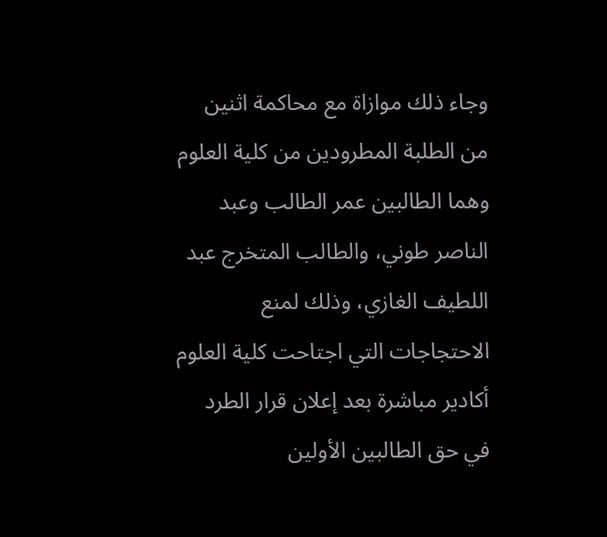وجاء ذلك موازاة مع محاكمة اثنين من الطلبة المطرودين من كلية العلوم وهما الطالبين عمر الطالب وعبد الناصر طوني، والطالب المتخرج عبد اللطيف الغازي، وذلك لمنع الاحتجاجات التي اجتاحت كلية العلوم أكادير مباشرة بعد إعلان قرار الطرد في حق الطالبين الأولين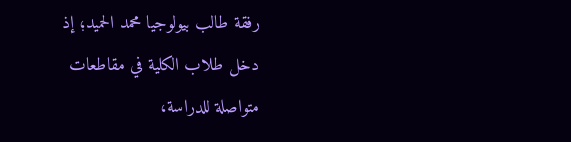رفقة طالب بيولوجيا محمد الحميد؛ إذ دخل طلاب الكلية في مقاطعات متواصلة للدراسة،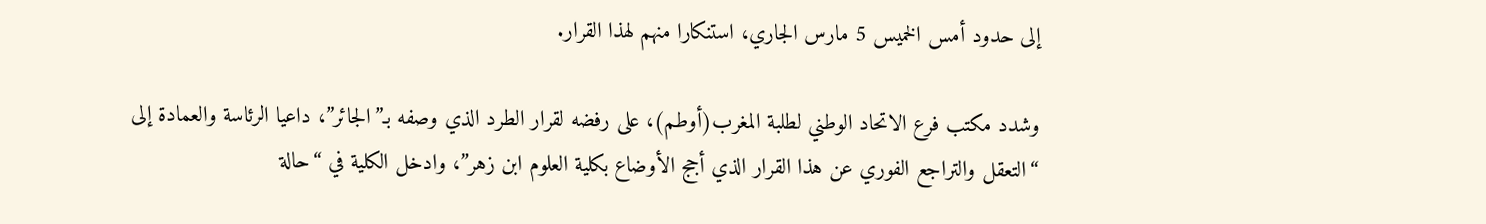إلى حدود أمس الخميس 5 مارس الجاري، استنكارا منهم لهذا القرار.

وشدد مكتب فرع الاتحاد الوطني لطلبة المغرب(أوطم)، على رفضه لقرار الطرد الذي وصفه بـ”الجائر”، داعيا الرئاسة والعمادة إلى “التعقل والتراجع الفوري عن هذا القرار الذي أجج الأوضاع بكلية العلوم ابن زهر”، وادخل الكلية في “حالة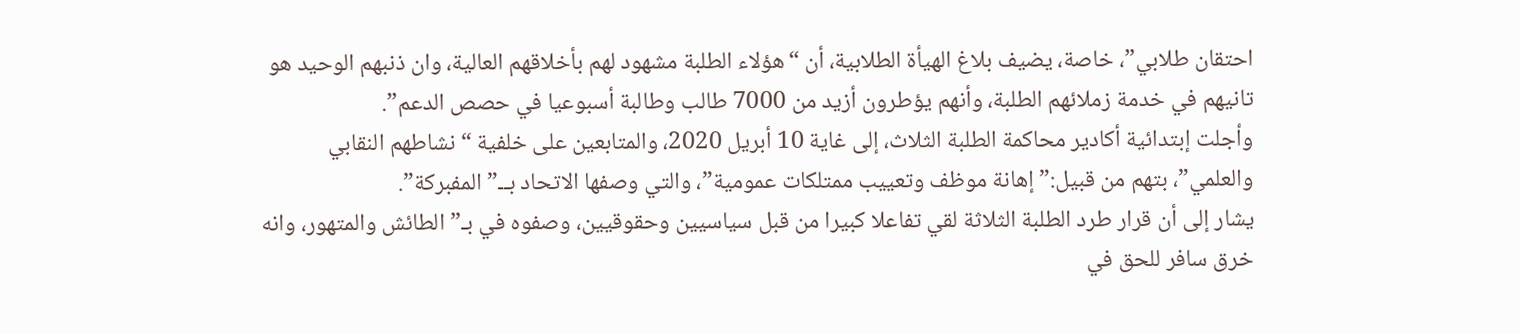احتقان طلابي”، خاصة، يضيف بلاغ الهيأة الطلابية، أن “هؤلاء الطلبة مشهود لهم بأخلاقهم العالية، وان ذنبهم الوحيد هو تانيهم في خدمة زملائهم الطلبة، وأنهم يؤطرون أزيد من 7000 طالب وطالبة أسبوعيا في حصص الدعم”.
وأجلت إبتدائية أكادير محاكمة الطلبة الثلاث، إلى غاية 10 أبريل 2020، والمتابعين على خلفية “نشاطهم النقابي والعلمي”، بتهم من قبيل:” إهانة موظف وتعييب ممتلكات عمومية”، والتي وصفها الاتحاد بــ”المفبركة”.
يشار إلى أن قرار طرد الطلبة الثلاثة لقي تفاعلا كبيرا من قبل سياسيين وحقوقيين، وصفوه في بـ”الطائش والمتهور، وانه خرق سافر للحق في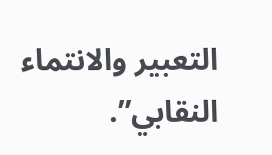التعبير والانتماء النقابي”.